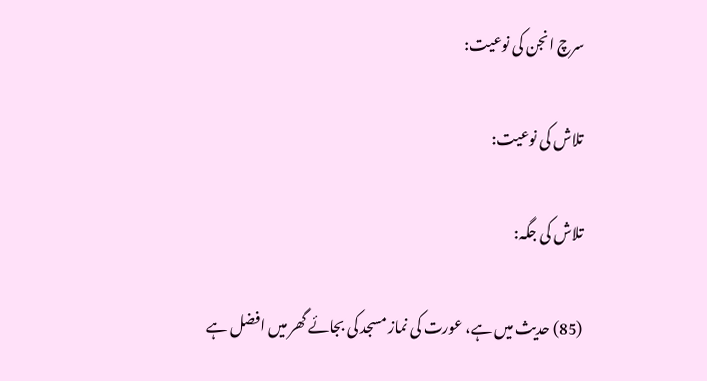سرچ انجن کی نوعیت:

تلاش کی نوعیت:

تلاش کی جگہ:

(85) حدیث میں ہے، عورت کی نماز مسجد کی بجائے گھر میں افضل ہے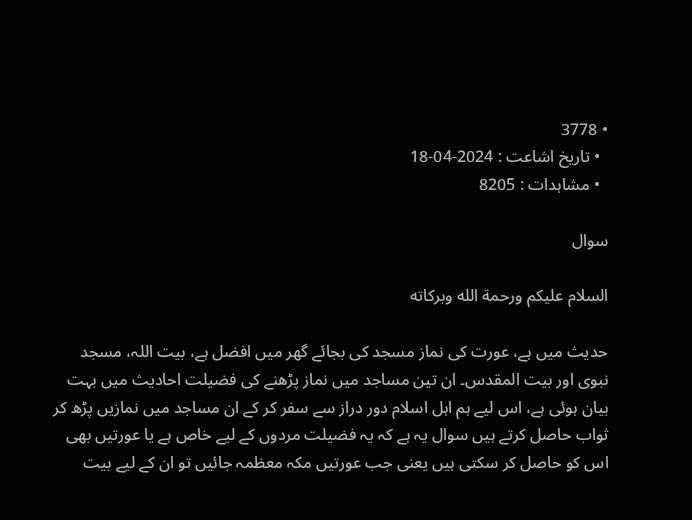• 3778
  • تاریخ اشاعت : 2024-04-18
  • مشاہدات : 8205

سوال

السلام عليكم ورحمة الله وبركاته

حدیث میں ہے، عورت کی نماز مسجد کی بجائے گھر میں افضل ہے، بیت اللہ، مسجد نبوی اور بیت المقدس۔ ان تین مساجد میں نماز پڑھنے کی فضیلت احادیث میں بہت بیان ہوئی ہے، اس لیے ہم اہل اسلام دور دراز سے سفر کر کے ان مساجد میں نمازیں پڑھ کر ثواب حاصل کرتے ہیں سوال یہ ہے کہ یہ فضیلت مردوں کے لیے خاص ہے یا عورتیں بھی اس کو حاصل کر سکتی ہیں یعنی جب عورتیں مکہ معظمہ جائیں تو ان کے لیے بیت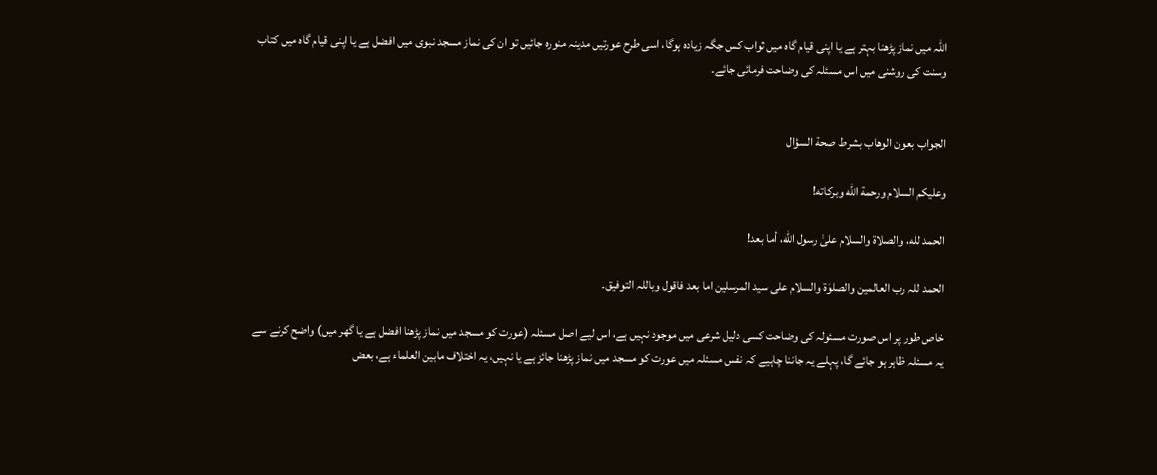اللہ میں نماز پڑھنا بہتر ہے یا اپنی قیام گاہ میں ثواب کس جگہ زیادہ ہوگا، اسی طرح عورتیں مدینہ منورہ جائیں تو ان کی نماز مسجد نبوی میں افضل ہے یا اپنی قیام گاہ میں کتاب وسنت کی روشنی میں اس مسئلہ کی وضاحت فرمائی جائے۔


الجواب بعون الوهاب بشرط صحة السؤال

وعلیکم السلام ورحمة الله وبرکاته!

الحمد لله، والصلاة والسلام علىٰ رسول الله، أما بعد!

الحمد للہ رب العالمین والصلوٰة والسلام علی سید المرسلین اما بعد فاقول وباللہ التوفیق۔

خاص طور پر اس صورت مسئولہ کی وضاحت کسی دلیل شرعی میں موجود نہیں ہے، اس لیے اصل مسئلہ (عورت کو مسجد میں نماز پڑھنا افضل ہے یا گھر میں) واضح کرنے سے یہ مسئلہ ظاہر ہو جائے گا، پہلے یہ جاننا چاہیے کہ نفس مسئلہ میں عورت کو مسجد میں نماز پڑھنا جائز ہے یا نہیں، یہ اختلاف مابین العلماء ہے، بعض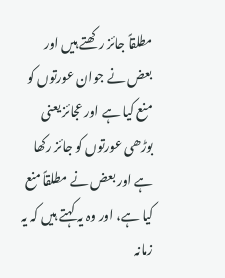مطلقاً جائز رکھتے ہیں اور بعض نے جوان عورتوں کو منع کیا ہے اور عجائز یعنی بوڑھی عورتوں کو جائز رکھا ہے اور بعض نے مطلقاً منع کیا ہے، اور وہ یہ کہتے ہیں کہ یہ زمانہ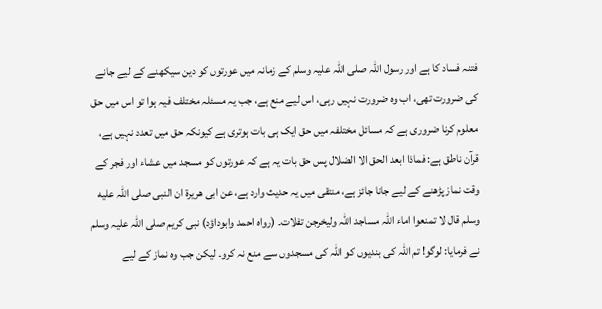فتنہ فساد کا ہے اور رسول اللہ صلی اللہ علیہ وسلم کے زمانہ میں عورتوں کو دین سیکھنے کے لیے جانے کی ضرورت تھی، اب وہ ضرورت نہیں رہی، اس لیے منع ہے، جب یہ مسئلہ مختلف فیہ ہوا تو اس میں حق معلوم کرنا ضروری ہے کہ مسائل مختلفہ میں حق ایک ہی بات ہوتری ہے کیونکہ حق میں تعدد نہیں ہے، قرآن ناطق ہے: فماذا ابعد الحق الا الضلال پس حق بات یہ ہے کہ عورتوں کو مسجد میں عشاء اور فجر کے وقت نماز پڑھنے کے لیے جانا جائز ہے، منتقی میں یہ حدیث وارد ہے، عن ابی هریرة ان النبی صلی اللہ علیه وسلم قال لا تمنعوا اماء اللہ مساجد اللہ ولیخرجن تفلات۔ (رواہ احمد وابوداؤد) نبی کریم صلی اللہ علیہ وسلم نے فرمایا: لوگو! تم اللہ کی بندیوں کو اللہ کی مسجدوں سے منع نہ کرو۔ لیکن جب وہ نماز کے لیے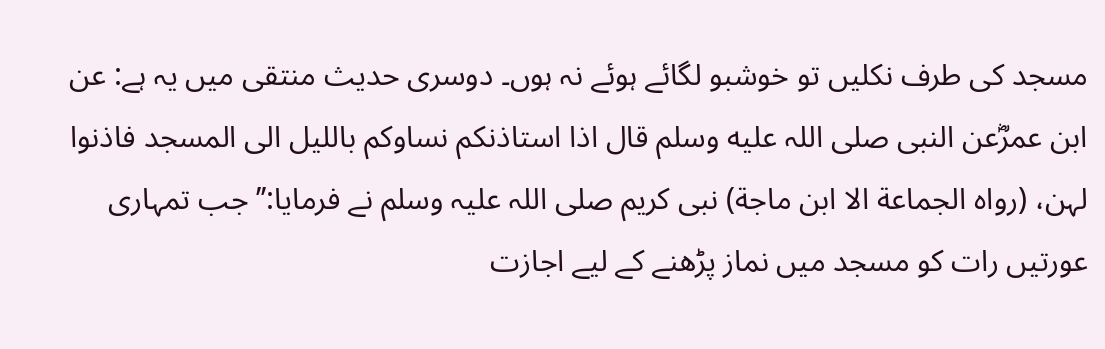مسجد کی طرف نکلیں تو خوشبو لگائے ہوئے نہ ہوں۔ دوسری حدیث منتقی میں یہ ہے: عن ابن عمرؓعن النبی صلی اللہ علیه وسلم قال اذا استاذنکم نساوکم باللیل الی المسجد فاذنوا لہن، (رواہ الجماعة الا ابن ماجة) نبی کریم صلی اللہ علیہ وسلم نے فرمایا:’’ جب تمہاری عورتیں رات کو مسجد میں نماز پڑھنے کے لیے اجازت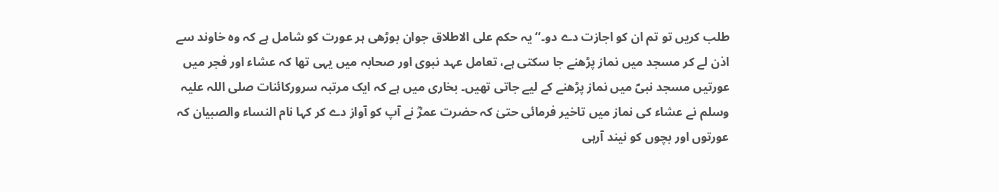طلب کریں تو تم ان کو اجازت دے دو۔‘‘ یہ حکم علی الاطلاق جوان بوڑھی ہر عورت کو شامل ہے کہ وہ خاوند سے اذن لے کر مسجد میں نماز پڑھنے جا سکتی ہے، تعامل عہد نبوی اور صحابہ میں یہی تھا کہ عشاء اور فجر میں عورتیں مسجد نبیؐ میں نماز پڑھنے کے لیے جاتی تھیں۔ بخاری میں ہے کہ ایک مرتبہ سرورکائنات صلی اللہ علیہ وسلم نے عشاء کی نماز میں تاخیر فرمائی حتیٰ کہ حضرت عمرؓ نے آپ کو آواز دے کر کہا نام النساء والصبیان کہ عورتوں اور بچوں کو نیند آرہی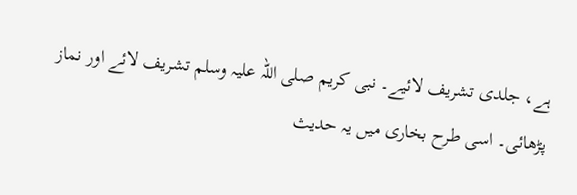ہے، جلدی تشریف لائیے۔ نبی کریم صلی اللہ علیہ وسلم تشریف لائے اور نماز پڑھائی۔ اسی طرح بخاری میں یہ حدیث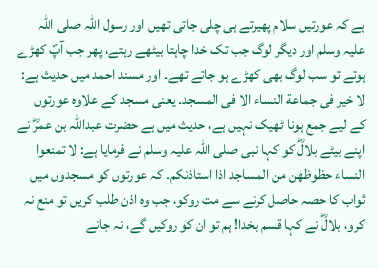ہے کہ عورتیں سلام پھیرتے ہی چلی جاتی تھیں اور رسول اللہ صلی اللہ علیہ وسلم اور دیگر لوگ جب تک خدا چاہتا بیٹھے رہتے، پھر جب آپؐ کھڑے ہوتے تو سب لوگ بھی کھڑے ہو جاتے تھے۔ اور مسند احمد میں حدیث ہے: لا خیر فی جماعة النساء الا فی المسجد۔ یعنی مسجد کے علاوہ عورتوں کے لیے جمع ہونا ٹھیک نہیں ہے، حدیث میں ہے حضرت عبداللہ بن عمرؓ نے اپنے بیٹے بلالؓ کو کہا نبی صلی اللہ علیہ وسلم نے فرمایا ہے: لا تمنعوا النساء حظوظهن من المساجد اذا استاذنکم۔ کہ عورتوں کو مسجدوں میں ثواب کا حصہ حاصل کرنے سے مت روکو، جب وہ اذن طلب کریں تو منع نہ کرو، بلالؓ نے کہا قسم بخدا! ہم تو ان کو روکیں گے، نہ جانے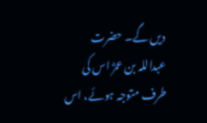دیں گے۔ حضرت عبداللہ بن عمرؓ اس کی طرف متوجہ ہوئے، اس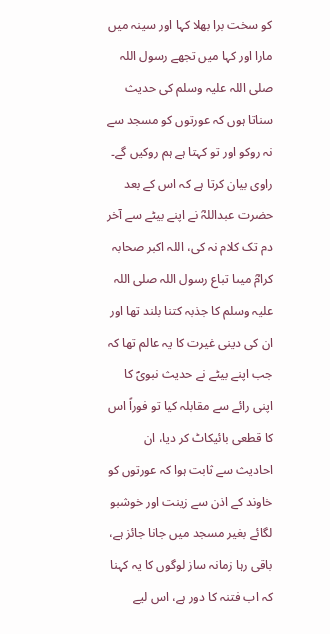کو سخت برا بھلا کہا اور سینہ میں مارا اور کہا میں تجھے رسول اللہ صلی اللہ علیہ وسلم کی حدیث سناتا ہوں کہ عورتوں کو مسجد سے نہ روکو اور تو کہتا ہے ہم روکیں گے۔ راوی بیان کرتا ہے کہ اس کے بعد حضرت عبداللہؓ نے اپنے بیٹے سے آخر دم تک کلام نہ کی، اللہ اکبر صحابہ کرامؓ میںا تباع رسول اللہ صلی اللہ علیہ وسلم کا جذبہ کتنا بلند تھا اور ان کی دینی غیرت کا یہ عالم تھا کہ جب اپنے بیٹے نے حدیث نبویؐ کا اپنی رائے سے مقابلہ کیا تو فوراً اس کا قطعی بائیکاٹ کر دیا، ان احادیث سے ثابت ہوا کہ عورتوں کو خاوند کے اذن سے زینت اور خوشبو لگائے بغیر مسجد میں جانا جائز ہے، باقی رہا زمانہ ساز لوگوں کا یہ کہنا کہ اب فتنہ کا دور ہے، اس لیے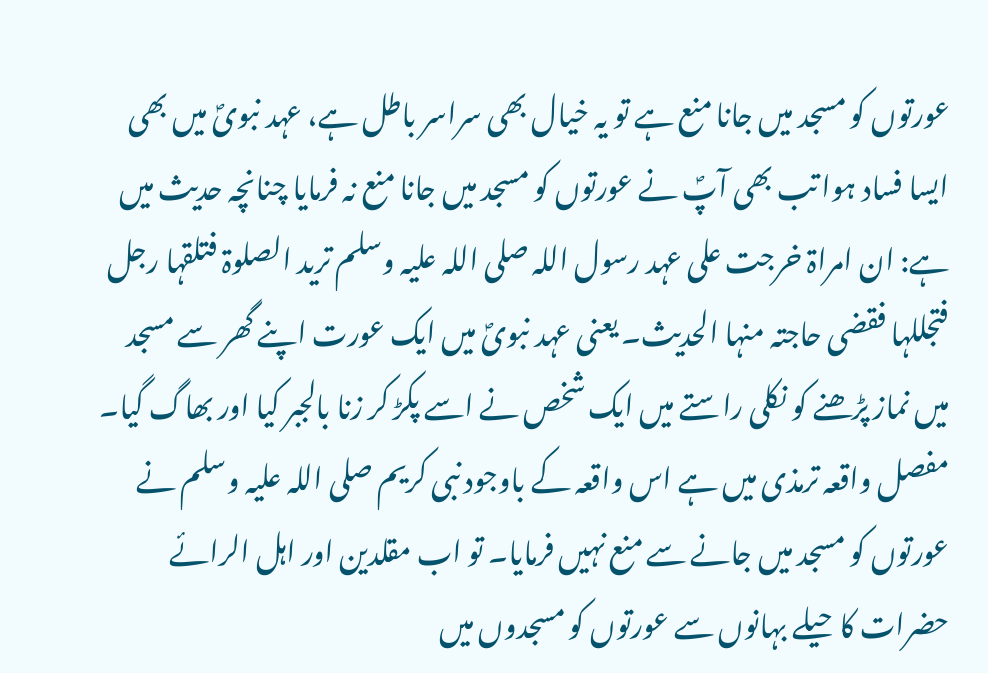عورتوں کو مسجد میں جانا منع ہے تو یہ خیال بھی سراسر باطل ہے، عہد نبویؐ میں بھی ایسا فساد ہوا تب بھی آپؐ نے عورتوں کو مسجد میں جانا منع نہ فرمایا چنانچہ حدیث میں ہے: ان امراۃ خرجت علی عہد رسول اللہ صلی اللہ علیہ وسلم ترید الصلوۃ فتلقہا رجل فتجللہا فقضی حاجتہ منہا الحدیث۔ یعنی عہد نبویؐ میں ایک عورت اپنے گھر سے مسجد میں نماز پڑھنے کو نکلی راستے میں ایک شخص نے اسے پکڑ کر زنا بالجبر کیا اور بھاگ گیا۔ مفصل واقعہ ترمذی میں ہے اس واقعہ کے باوجود نبی کریم صلی اللہ علیہ وسلم نے عورتوں کو مسجد میں جانے سے منع نہیں فرمایا۔ تو اب مقلدین اور اہل الرائے حضرات کا حیلے بہانوں سے عورتوں کو مسجدوں میں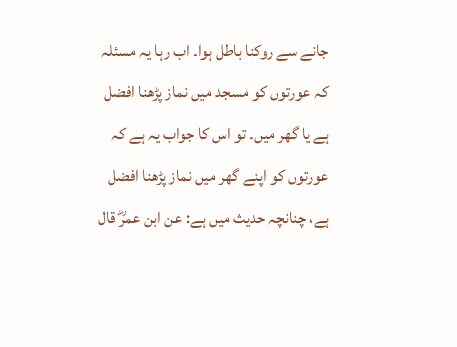جانے سے روکنا باطل ہوا۔ اب رہا یہ مسئلہ کہ عورتوں کو مسجد میں نماز پڑھنا افضل ہے یا گھر میں۔ تو اس کا جواب یہ ہے کہ عورتوں کو اپنے گھر میں نماز پڑھنا افضل ہے، چنانچہ حدیث میں ہے: عن ابن عمرؓ قال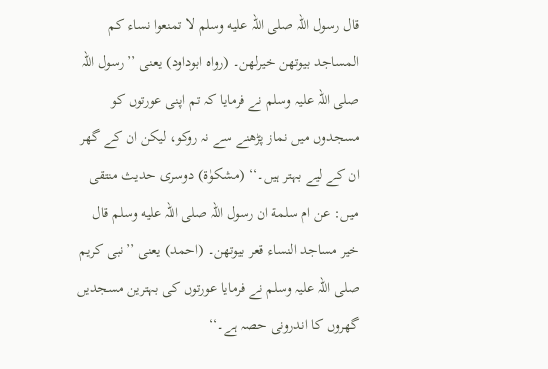قال رسول اللہ صلی اللہ علیه وسلم لا تمنعوا نساء کم المساجد بیوتهن خیرلهن۔ (رواہ ابوداود) یعنی ’’رسول اللہ صلی اللہ علیہ وسلم نے فرمایا کہ تم اپنی عورتوں کو مسجدوں میں نماز پڑھنے سے نہ روکو، لیکن ان کے گھر ان کے لیے بہتر ہیں۔‘‘ (مشکوٰۃ) دوسری حدیث منتقی میں: عن ام سلمة ان رسول اللہ صلی اللہ علیه وسلم قال خیر مساجد النساء قعر بیوتهن۔ (احمد) یعنی ’’نبی کریم صلی اللہ علیہ وسلم نے فرمایا عورتوں کی بہترین مسجدیں گھروں کا اندرونی حصہ ہے۔‘‘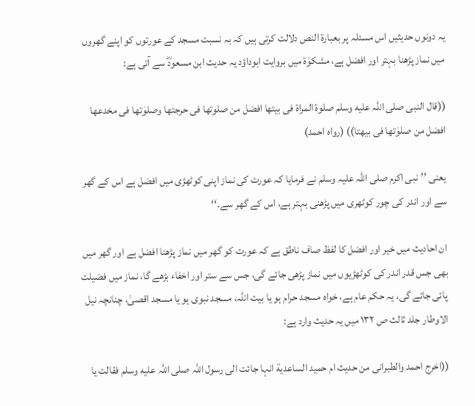یہ دونوں حدیثیں اس مسئلہ پر بعبارۃ النص دلالت کرتی ہیں کہ بہ نسبت مسجد کے عورتوں کو اپنے گھروں میں نماز پڑھنا بہتر اور افضل ہے، مشکوٰۃ میں بروایت ابوداؤد یہ حدیث ابن مسعودؓ سے آتی ہے:

((قال النبی صلی اللہ علیه وسلم صلوة المراة فی بیتها افضل من صلوتها فی حرجتها وصلوٰتها فی مخدعها افضل من صلوٰتها فی بیهتا)) (رواہ احمد)

یعنی ’’نبی اکرم صلی اللہ علیہ وسلم نے فرمایا کہ عورت کی نماز اپنی کوٹھڑی میں افضل ہے اس کے گھر سے اور اندر کی چور کوٹھری میں پڑھنی بہتر ہے، اس کے گھر سے۔‘‘

ان احادیث میں خیر اور افضل کا لفظ صاف ناطق ہے کہ عورت کو گھر میں نماز پڑھنا افضل ہے اور گھر میں بھی جس قدر اندر کی کوٹھڑیوں میں نماز پڑھی جائے گی، جس سے ستر اور اخفاء بڑھے گا، نماز میں فضیلت پائی جائے گی، یہ حکم عام ہے، خواہ مسجد حرام ہو یا بیت اللہ، مسجد نبوی ہو یا مسجد اقصیٰ، چنانچہ نیل الاوطار جلد ثالث ص ۱۳۲ میں یہ حدیث وارد ہے:

((اخرج احمد والطبرانی من حدیث ام حمید الساعدیة انہا جائت الی رسول اللہ صلی اللہ علیه وسلم فقالت یا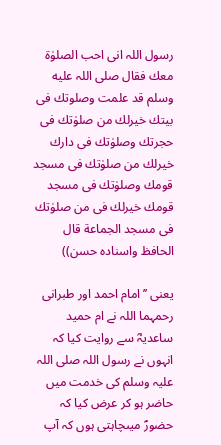رسول اللہ انی احب الصلوٰة معك فقال صلی اللہ علیه وسلم قد علمت وصلوتك فی بیتك خیرلك من صلوٰتك فی حجرتك وصلوٰتك فی دارك خیرلك من صلوٰتك فی مسجد قومك وصلوٰتك فی مسجد قومك خیرلك فی من صلوٰتك فی مسجد الجماعة قال الحافظ واسنادہ حسن))

یعنی ’’امام احمد اور طبرانی رحمہما اللہ نے ام حمید ساعدیہؓ سے روایت کیا کہ انہوں نے رسول اللہ صلی اللہ علیہ وسلم کی خدمت میں حاضر ہو کر عرض کیا کہ حضورؐ میںچاہتی ہوں کہ آپ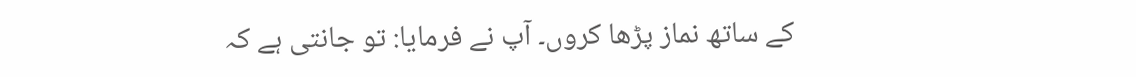کے ساتھ نماز پڑھا کروں۔ آپ نے فرمایا: تو جانتی ہے کہ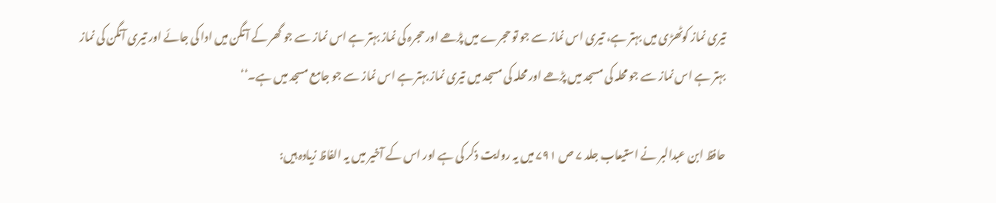تیری نماز کوٹھڑی میں بہتر ہے، تیری اس نماز سے جو تو حجرے میں پڑھے اور حجرہ کی نماز بہتر ہے اس نماز سے جو گھر کے آنگن میں ادا کی جائے اور تیری آنگن کی نماز بہتر ہے اس نماز سے جو محلہ کی مسجد میں پڑھے اور محلہ کی مسجد میں تیری نماز بہتر ہے اس نماز سے جو جامع مسجد میں ہے۔‘‘

حافظ ابن عبدالبر نے استیعاب جلد ۷ ص ۷۹۱ میں یہ روایت ذکر کی ہے اور اس کے آخیر میں یہ الفاظ زیادہ ہیں: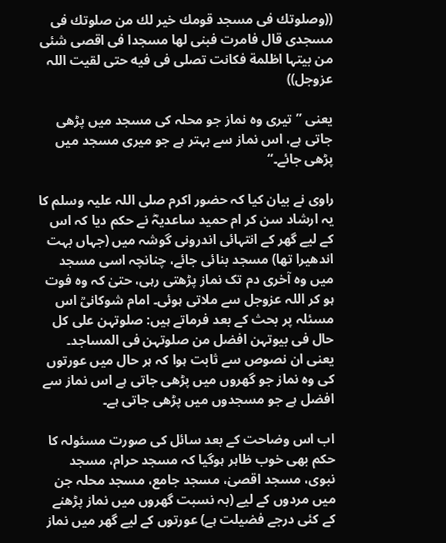((وصلوتك فی مسجد قومك خیر لك من صلوتك فی مسجدی قال فامرت فبنی لها مسجدا فی اقصی شئی من بیتہا اظلمة فکانت تصلی فی فیه حتی لقیت اللہ عزوجل))

یعنی ’’تیری وہ نماز جو محلہ کی مسجد میں پڑھی جاتی ہے، اس نماز سے بہتر ہے جو میری مسجد میں پڑھی جائے۔‘‘

راوی نے بیان کیا کہ حضور اکرم صلی اللہ علیہ وسلم کا یہ ارشاد سن کر ام حمید ساعدیہؓ نے حکم دیا کہ اس کے لیے گھر کے انتہائی اندرونی گوشہ میں (جہاں بہت اندھیرا تھا) مسجد بنائی جائے، چنانچہ اسی مسجد میں وہ آخری دم تک نماز پڑھتی رہی، حتیٰ کہ وہ فوت ہو کر اللہ عزوجل سے ملاتی ہوئی۔ امام شوکانیؒ اس مسئلہ پر بحث کے بعد فرماتے ہیں: صلوتہن علی کل حال فی بیوتہن افضل من صلوتہن فی المساجد۔ یعنی ان نصوص سے ثابت ہوا کہ ہر حال میں عورتوں کی وہ نماز جو گھروں میں پڑھی جاتی ہے اس نماز سے افضل ہے جو مسجدوں میں پڑھی جاتی ہے۔

اب اس وضاحت کے بعد سائل کی صورت مسئولہ کا حکم بھی خوب ظاہر ہوگیا کہ مسجد حرام، مسجد نبوی، مسجد اقصیٰ، مسجد جامع، مسجد محلہ جن میں مردوں کے لیے (بہ نسبت گھروں میں نماز پڑھنے کے کئی درجے فضیلت ہے) عورتوں کے لیے گھر میں نماز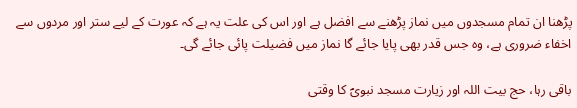پڑھنا ان تمام مسجدوں میں نماز پڑھنے سے افضل ہے اور اس کی علت یہ ہے کہ عورت کے لیے ستر اور مردوں سے اخفاء ضروری ہے، وہ جس قدر بھی پایا جائے گا نماز میں فضیلت پائی جائے گی۔

باقی رہا، حج بیت اللہ اور زیارت مسجد نبویؐ کا وقتی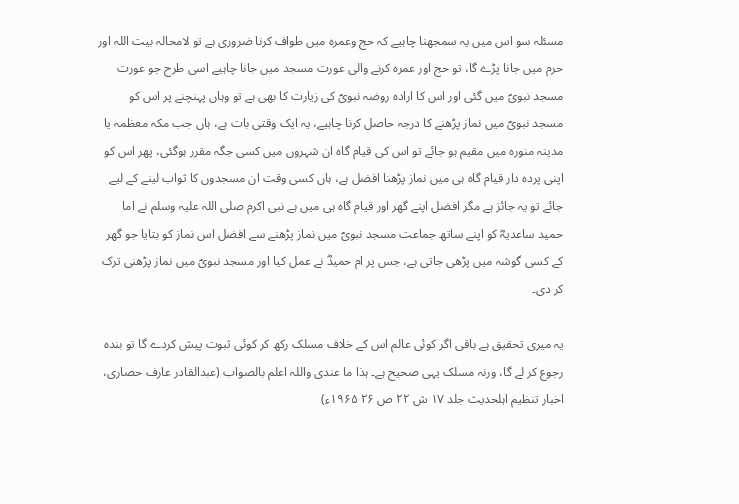مسئلہ سو اس میں یہ سمجھنا چاہیے کہ حج وعمرہ میں طواف کرنا ضروری ہے تو لامحالہ بیت اللہ اور حرم میں جانا پڑے گا، تو حج اور عمرہ کرنے والی عورت مسجد میں جانا چاہیے اسی طرح جو عورت مسجد نبویؐ میں گئی اور اس کا ارادہ روضہ نبویؐ کی زیارت کا بھی ہے تو وہاں پہنچنے پر اس کو مسجد نبویؐ میں نماز پڑھنے کا درجہ حاصل کرنا چاہیے، یہ ایک وقتی بات ہے، ہاں جب مکہ معظمہ یا مدینہ منورہ میں مقیم ہو جائے تو اس کی قیام گاہ ان شہروں میں کسی جگہ مقرر ہوگئی، پھر اس کو اپنی پردہ دار قیام گاہ ہی میں نماز پڑھنا افضل ہے، ہاں کسی وقت ان مسجدوں کا ثواب لینے کے لیے جائے تو یہ جائز ہے مگر افضل اپنے گھر اور قیام گاہ ہی میں ہے نبی اکرم صلی اللہ علیہ وسلم نے اما حمید ساعدیہؓ کو اپنے ساتھ جماعت مسجد نبویؐ میں نماز پڑھنے سے افضل اس نماز کو بتایا جو گھر کے کسی گوشہ میں پڑھی جاتی ہے، جس پر ام حمیدؓ نے عمل کیا اور مسجد نبویؐ میں نماز پڑھنی ترک کر دی۔

یہ میری تحقیق ہے باقی اگر کوئی عالم اس کے خلاف مسلک رکھ کر کوئی ثبوت پیش کردے گا تو بندہ رجوع کر لے گا، ورنہ مسلک یہی صحیح ہے۔ ہذا ما عندی واللہ اعلم بالصواب (عبدالقادر عارف حصاری، اخبار تنظیم اہلحدیث جلد ۱۷ ش ۲۲ ص ۲۶ ۱۹۶۵ء)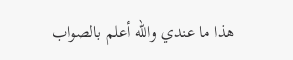ھذا ما عندي والله أعلم بالصواب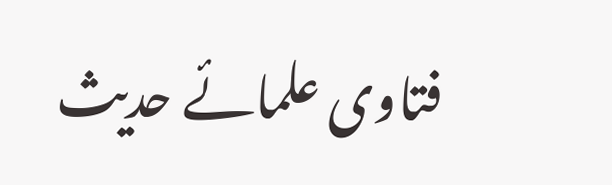فتاوی علمائے حدیث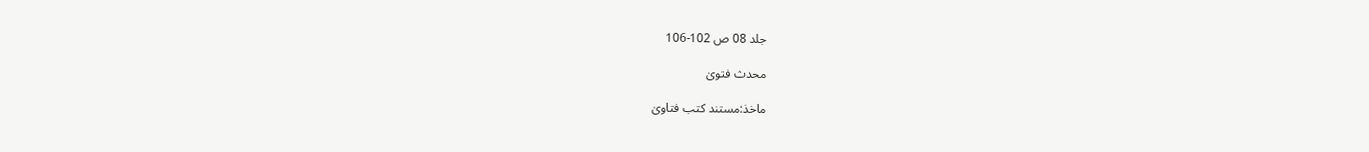جلد 08 ص 102-106

محدث فتویٰ

ماخذ:مستند کتب فتاویٰ